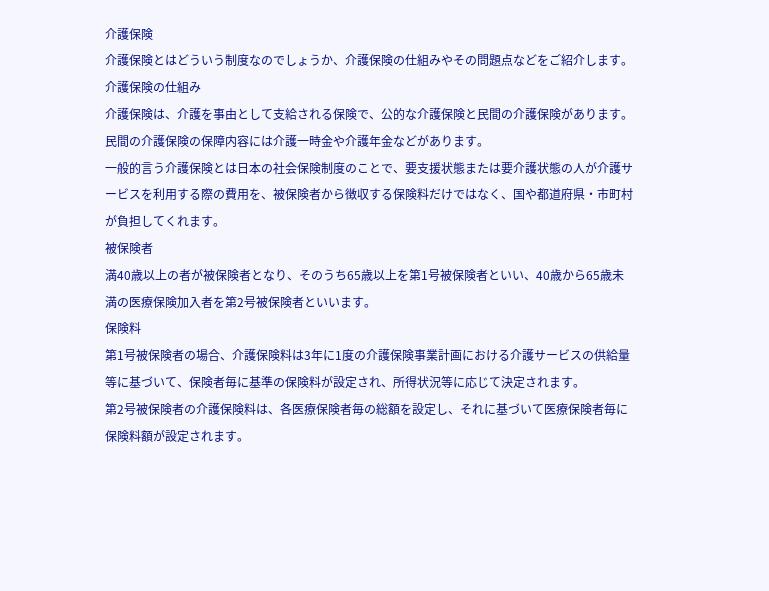介護保険
介護保険とはどういう制度なのでしょうか、介護保険の仕組みやその問題点などをご紹介します。
介護保険の仕組み
介護保険は、介護を事由として支給される保険で、公的な介護保険と民間の介護保険があります。
民間の介護保険の保障内容には介護一時金や介護年金などがあります。
一般的言う介護保険とは日本の社会保険制度のことで、要支援状態または要介護状態の人が介護サービスを利用する際の費用を、被保険者から徴収する保険料だけではなく、国や都道府県・市町村が負担してくれます。
被保険者
満40歳以上の者が被保険者となり、そのうち65歳以上を第1号被保険者といい、40歳から65歳未満の医療保険加入者を第2号被保険者といいます。
保険料
第1号被保険者の場合、介護保険料は3年に1度の介護保険事業計画における介護サービスの供給量等に基づいて、保険者毎に基準の保険料が設定され、所得状況等に応じて決定されます。
第2号被保険者の介護保険料は、各医療保険者毎の総額を設定し、それに基づいて医療保険者毎に保険料額が設定されます。